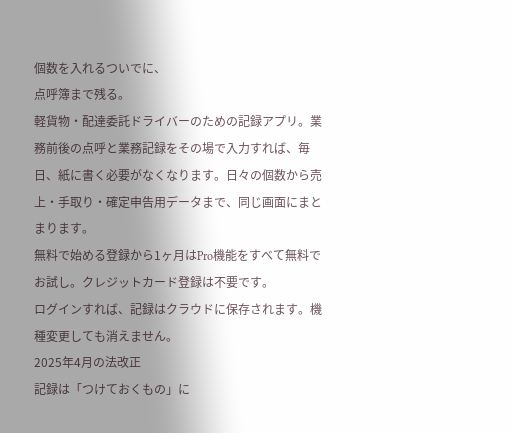個数を入れるついでに、
点呼簿まで残る。
軽貨物・配達委託ドライバーのための記録アプリ。業務前後の点呼と業務記録をその場で入力すれば、毎日、紙に書く必要がなくなります。日々の個数から売上・手取り・確定申告用データまで、同じ画面にまとまります。
無料で始める登録から1ヶ月はPro機能をすべて無料でお試し。クレジットカード登録は不要です。
ログインすれば、記録はクラウドに保存されます。機種変更しても消えません。
2025年4月の法改正
記録は「つけておくもの」に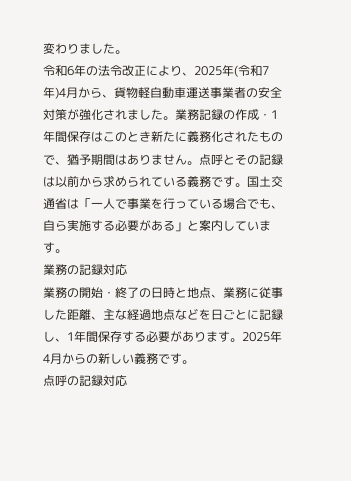変わりました。
令和6年の法令改正により、2025年(令和7年)4月から、貨物軽自動車運送事業者の安全対策が強化されました。業務記録の作成・1年間保存はこのとき新たに義務化されたもので、猶予期間はありません。点呼とその記録は以前から求められている義務です。国土交通省は「一人で事業を行っている場合でも、自ら実施する必要がある」と案内しています。
業務の記録対応
業務の開始・終了の日時と地点、業務に従事した距離、主な経過地点などを日ごとに記録し、1年間保存する必要があります。2025年4月からの新しい義務です。
点呼の記録対応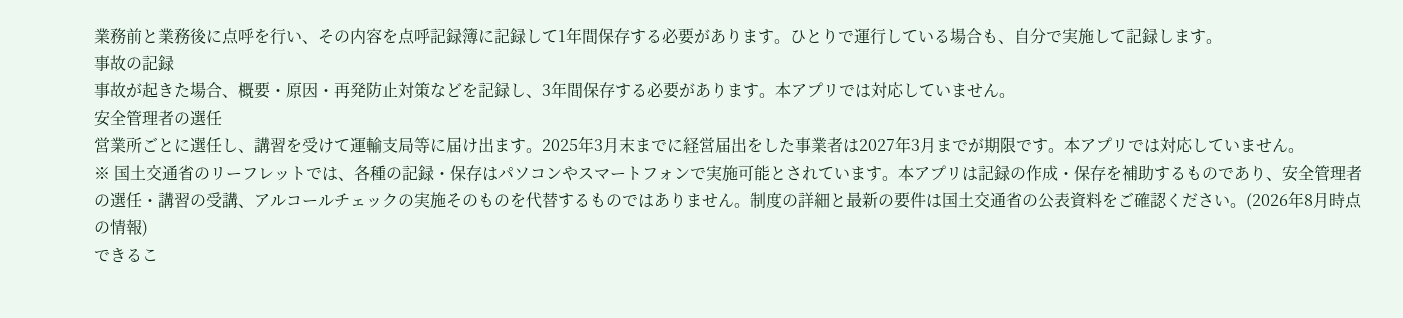業務前と業務後に点呼を行い、その内容を点呼記録簿に記録して1年間保存する必要があります。ひとりで運行している場合も、自分で実施して記録します。
事故の記録
事故が起きた場合、概要・原因・再発防止対策などを記録し、3年間保存する必要があります。本アプリでは対応していません。
安全管理者の選任
営業所ごとに選任し、講習を受けて運輸支局等に届け出ます。2025年3月末までに経営届出をした事業者は2027年3月までが期限です。本アプリでは対応していません。
※ 国土交通省のリーフレットでは、各種の記録・保存はパソコンやスマートフォンで実施可能とされています。本アプリは記録の作成・保存を補助するものであり、安全管理者の選任・講習の受講、アルコールチェックの実施そのものを代替するものではありません。制度の詳細と最新の要件は国土交通省の公表資料をご確認ください。(2026年8月時点の情報)
できるこ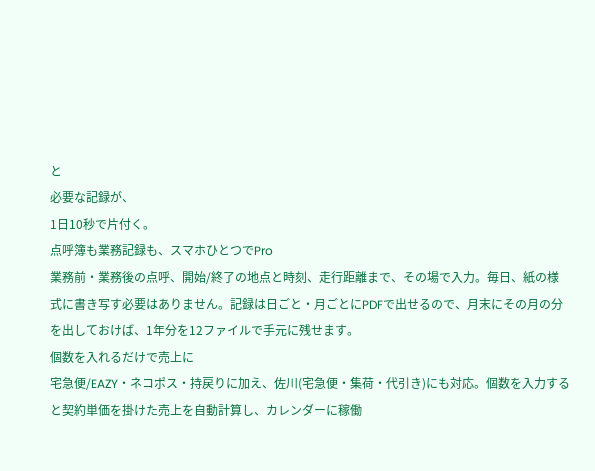と
必要な記録が、
1日10秒で片付く。
点呼簿も業務記録も、スマホひとつでPro
業務前・業務後の点呼、開始/終了の地点と時刻、走行距離まで、その場で入力。毎日、紙の様式に書き写す必要はありません。記録は日ごと・月ごとにPDFで出せるので、月末にその月の分を出しておけば、1年分を12ファイルで手元に残せます。
個数を入れるだけで売上に
宅急便/EAZY・ネコポス・持戻りに加え、佐川(宅急便・集荷・代引き)にも対応。個数を入力すると契約単価を掛けた売上を自動計算し、カレンダーに稼働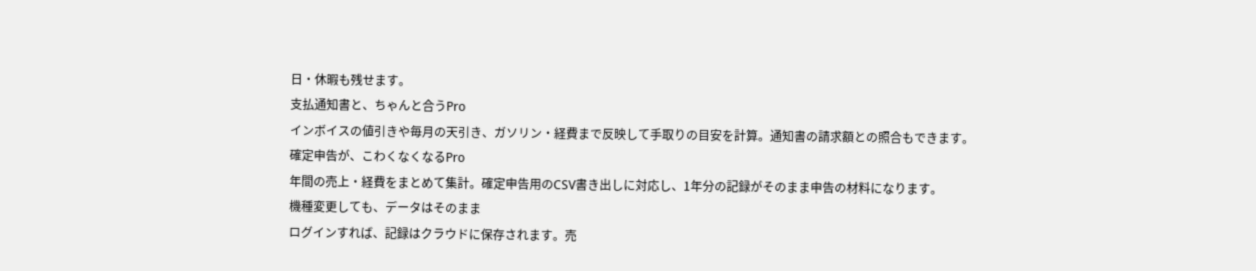日・休暇も残せます。
支払通知書と、ちゃんと合うPro
インボイスの値引きや毎月の天引き、ガソリン・経費まで反映して手取りの目安を計算。通知書の請求額との照合もできます。
確定申告が、こわくなくなるPro
年間の売上・経費をまとめて集計。確定申告用のCSV書き出しに対応し、1年分の記録がそのまま申告の材料になります。
機種変更しても、データはそのまま
ログインすれば、記録はクラウドに保存されます。売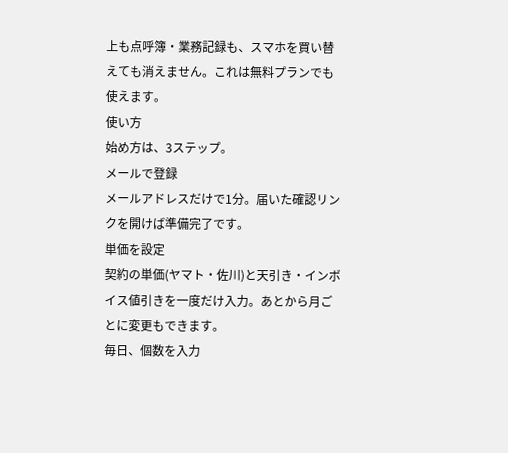上も点呼簿・業務記録も、スマホを買い替えても消えません。これは無料プランでも使えます。
使い方
始め方は、3ステップ。
メールで登録
メールアドレスだけで1分。届いた確認リンクを開けば準備完了です。
単価を設定
契約の単価(ヤマト・佐川)と天引き・インボイス値引きを一度だけ入力。あとから月ごとに変更もできます。
毎日、個数を入力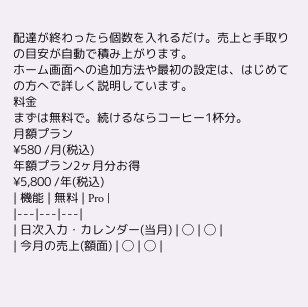配達が終わったら個数を入れるだけ。売上と手取りの目安が自動で積み上がります。
ホーム画面への追加方法や最初の設定は、はじめての方へで詳しく説明しています。
料金
まずは無料で。続けるならコーヒー1杯分。
月額プラン
¥580 /月(税込)
年額プラン2ヶ月分お得
¥5,800 /年(税込)
| 機能 | 無料 | Pro |
|---|---|---|
| 日次入力・カレンダー(当月) | ◯ | ◯ |
| 今月の売上(額面) | ◯ | ◯ |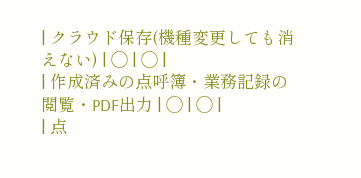| クラウド保存(機種変更しても消えない) | ◯ | ◯ |
| 作成済みの点呼簿・業務記録の閲覧・PDF出力 | ◯ | ◯ |
| 点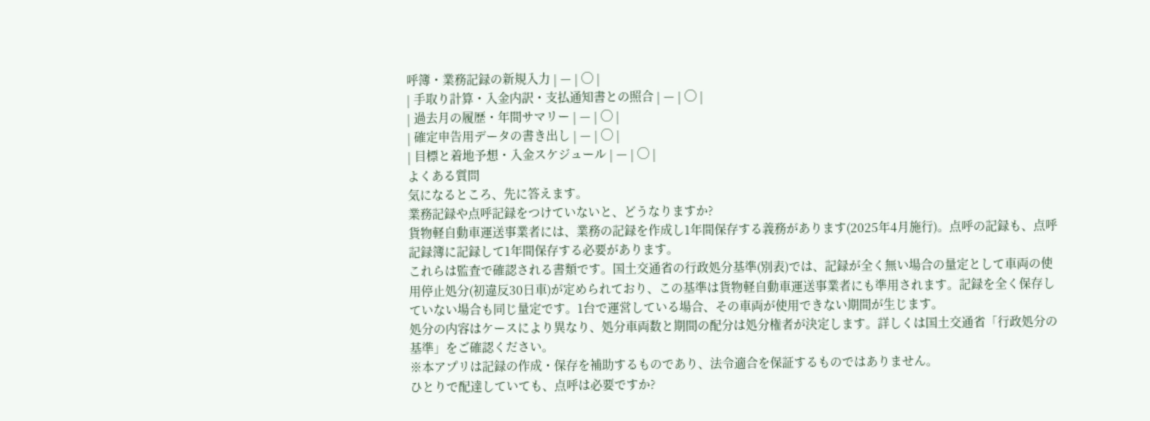呼簿・業務記録の新規入力 | — | ◯ |
| 手取り計算・入金内訳・支払通知書との照合 | — | ◯ |
| 過去月の履歴・年間サマリー | — | ◯ |
| 確定申告用データの書き出し | — | ◯ |
| 目標と着地予想・入金スケジュール | — | ◯ |
よくある質問
気になるところ、先に答えます。
業務記録や点呼記録をつけていないと、どうなりますか?
貨物軽自動車運送事業者には、業務の記録を作成し1年間保存する義務があります(2025年4月施行)。点呼の記録も、点呼記録簿に記録して1年間保存する必要があります。
これらは監査で確認される書類です。国土交通省の行政処分基準(別表)では、記録が全く無い場合の量定として車両の使用停止処分(初違反30日車)が定められており、この基準は貨物軽自動車運送事業者にも準用されます。記録を全く保存していない場合も同じ量定です。1台で運営している場合、その車両が使用できない期間が生じます。
処分の内容はケースにより異なり、処分車両数と期間の配分は処分権者が決定します。詳しくは国土交通省「行政処分の基準」をご確認ください。
※本アプリは記録の作成・保存を補助するものであり、法令適合を保証するものではありません。
ひとりで配達していても、点呼は必要ですか?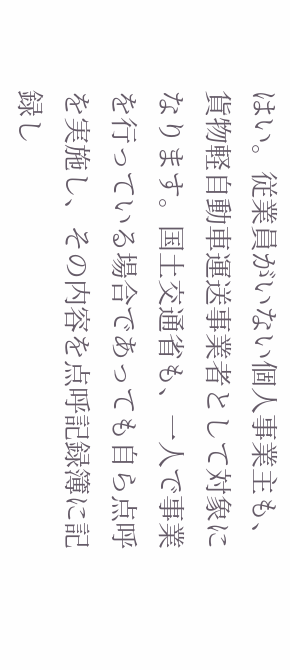はい。従業員がいない個人事業主も、貨物軽自動車運送事業者として対象になります。国土交通省も、一人で事業を行っている場合であっても自ら点呼を実施し、その内容を点呼記録簿に記録し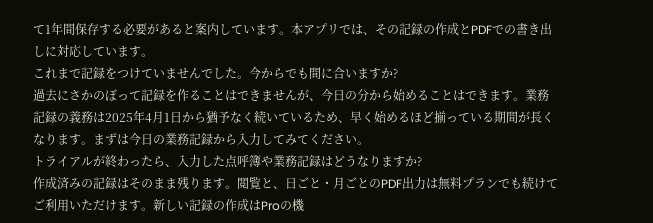て1年間保存する必要があると案内しています。本アプリでは、その記録の作成とPDFでの書き出しに対応しています。
これまで記録をつけていませんでした。今からでも間に合いますか?
過去にさかのぼって記録を作ることはできませんが、今日の分から始めることはできます。業務記録の義務は2025年4月1日から猶予なく続いているため、早く始めるほど揃っている期間が長くなります。まずは今日の業務記録から入力してみてください。
トライアルが終わったら、入力した点呼簿や業務記録はどうなりますか?
作成済みの記録はそのまま残ります。閲覧と、日ごと・月ごとのPDF出力は無料プランでも続けてご利用いただけます。新しい記録の作成はProの機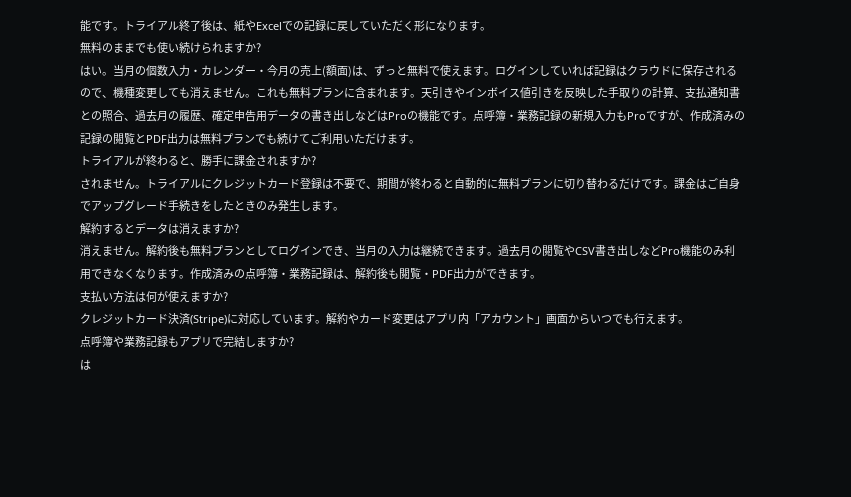能です。トライアル終了後は、紙やExcelでの記録に戻していただく形になります。
無料のままでも使い続けられますか?
はい。当月の個数入力・カレンダー・今月の売上(額面)は、ずっと無料で使えます。ログインしていれば記録はクラウドに保存されるので、機種変更しても消えません。これも無料プランに含まれます。天引きやインボイス値引きを反映した手取りの計算、支払通知書との照合、過去月の履歴、確定申告用データの書き出しなどはProの機能です。点呼簿・業務記録の新規入力もProですが、作成済みの記録の閲覧とPDF出力は無料プランでも続けてご利用いただけます。
トライアルが終わると、勝手に課金されますか?
されません。トライアルにクレジットカード登録は不要で、期間が終わると自動的に無料プランに切り替わるだけです。課金はご自身でアップグレード手続きをしたときのみ発生します。
解約するとデータは消えますか?
消えません。解約後も無料プランとしてログインでき、当月の入力は継続できます。過去月の閲覧やCSV書き出しなどPro機能のみ利用できなくなります。作成済みの点呼簿・業務記録は、解約後も閲覧・PDF出力ができます。
支払い方法は何が使えますか?
クレジットカード決済(Stripe)に対応しています。解約やカード変更はアプリ内「アカウント」画面からいつでも行えます。
点呼簿や業務記録もアプリで完結しますか?
は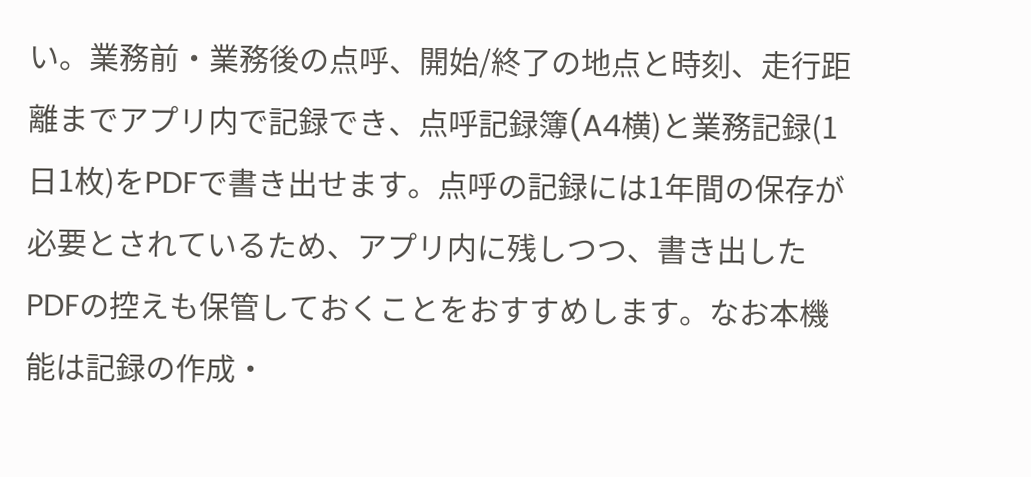い。業務前・業務後の点呼、開始/終了の地点と時刻、走行距離までアプリ内で記録でき、点呼記録簿(A4横)と業務記録(1日1枚)をPDFで書き出せます。点呼の記録には1年間の保存が必要とされているため、アプリ内に残しつつ、書き出したPDFの控えも保管しておくことをおすすめします。なお本機能は記録の作成・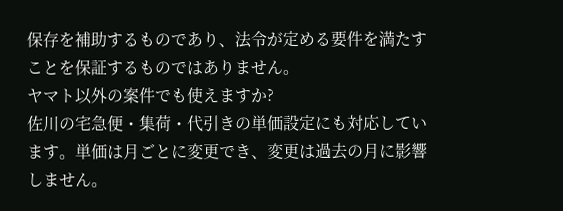保存を補助するものであり、法令が定める要件を満たすことを保証するものではありません。
ヤマト以外の案件でも使えますか?
佐川の宅急便・集荷・代引きの単価設定にも対応しています。単価は月ごとに変更でき、変更は過去の月に影響しません。